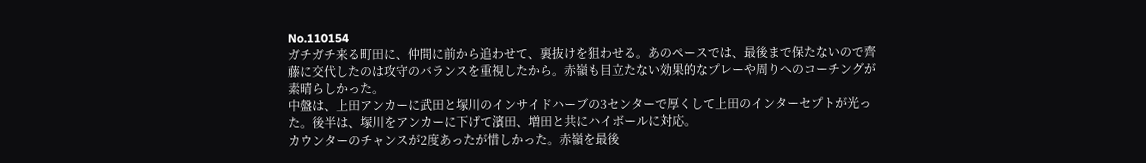No.110154
ガチガチ来る町田に、仲間に前から追わせて、裏抜けを狙わせる。あのペースでは、最後まで保たないので齊藤に交代したのは攻守のバランスを重視したから。赤嶺も目立たない効果的なプレーや周りへのコーチングが素晴らしかった。
中盤は、上田アンカーに武田と塚川のインサイドハーブの3センターで厚くして上田のインターセプトが光った。後半は、塚川をアンカーに下げて濱田、増田と共にハイボールに対応。
カウンターのチャンスが2度あったが惜しかった。赤嶺を最後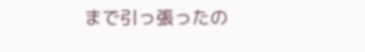まで引っ張ったの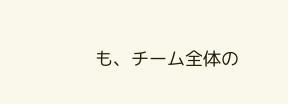も、チーム全体の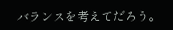バランスを考えてだろう。